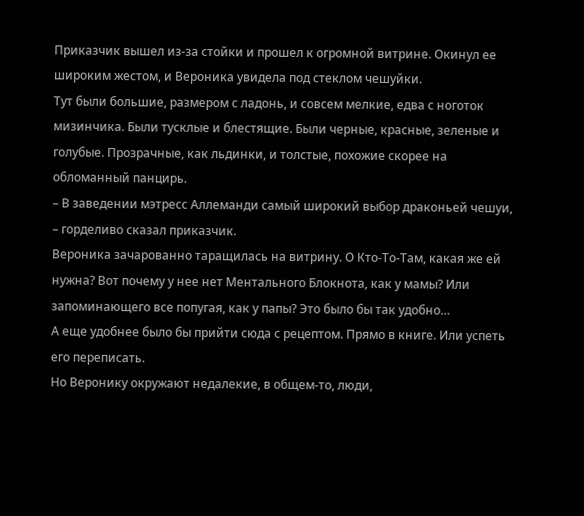Приказчик вышел из-за стойки и прошел к огромной витрине. Окинул ее широким жестом, и Вероника увидела под стеклом чешуйки.
Тут были большие, размером с ладонь, и совсем мелкие, едва с ноготок мизинчика. Были тусклые и блестящие. Были черные, красные, зеленые и голубые. Прозрачные, как льдинки, и толстые, похожие скорее на обломанный панцирь.
– В заведении мэтресс Аллеманди самый широкий выбор драконьей чешуи, – горделиво сказал приказчик.
Вероника зачарованно таращилась на витрину. О Кто-То-Там, какая же ей нужна? Вот почему у нее нет Ментального Блокнота, как у мамы? Или запоминающего все попугая, как у папы? Это было бы так удобно…
А еще удобнее было бы прийти сюда с рецептом. Прямо в книге. Или успеть его переписать.
Но Веронику окружают недалекие, в общем-то, люди,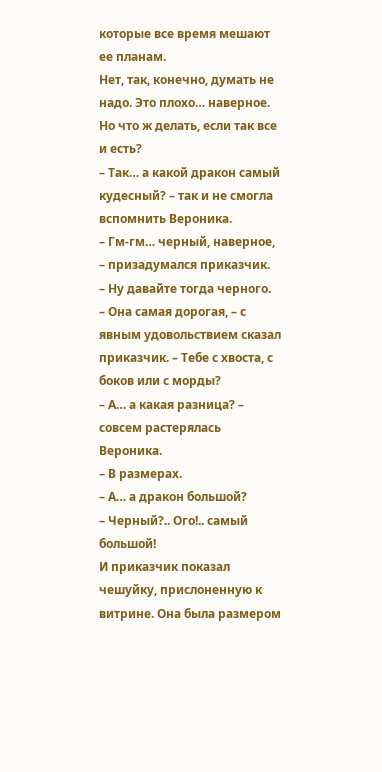которые все время мешают ее планам.
Нет, так, конечно, думать не надо. Это плохо… наверное.
Но что ж делать, если так все и есть?
– Так… а какой дракон самый кудесный? – так и не смогла вспомнить Вероника.
– Гм-гм… черный, наверное, – призадумался приказчик.
– Ну давайте тогда черного.
– Она самая дорогая, – с явным удовольствием сказал приказчик. – Тебе с хвоста, с боков или с морды?
– А… а какая разница? – совсем растерялась Вероника.
– В размерах.
– А… а дракон большой?
– Черный?.. Ого!.. самый большой!
И приказчик показал чешуйку, прислоненную к витрине. Она была размером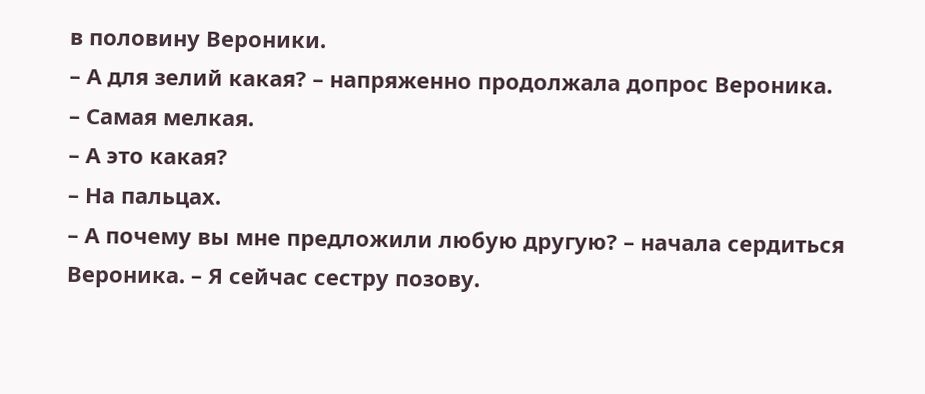в половину Вероники.
– А для зелий какая? – напряженно продолжала допрос Вероника.
– Самая мелкая.
– А это какая?
– На пальцах.
– А почему вы мне предложили любую другую? – начала сердиться Вероника. – Я сейчас сестру позову.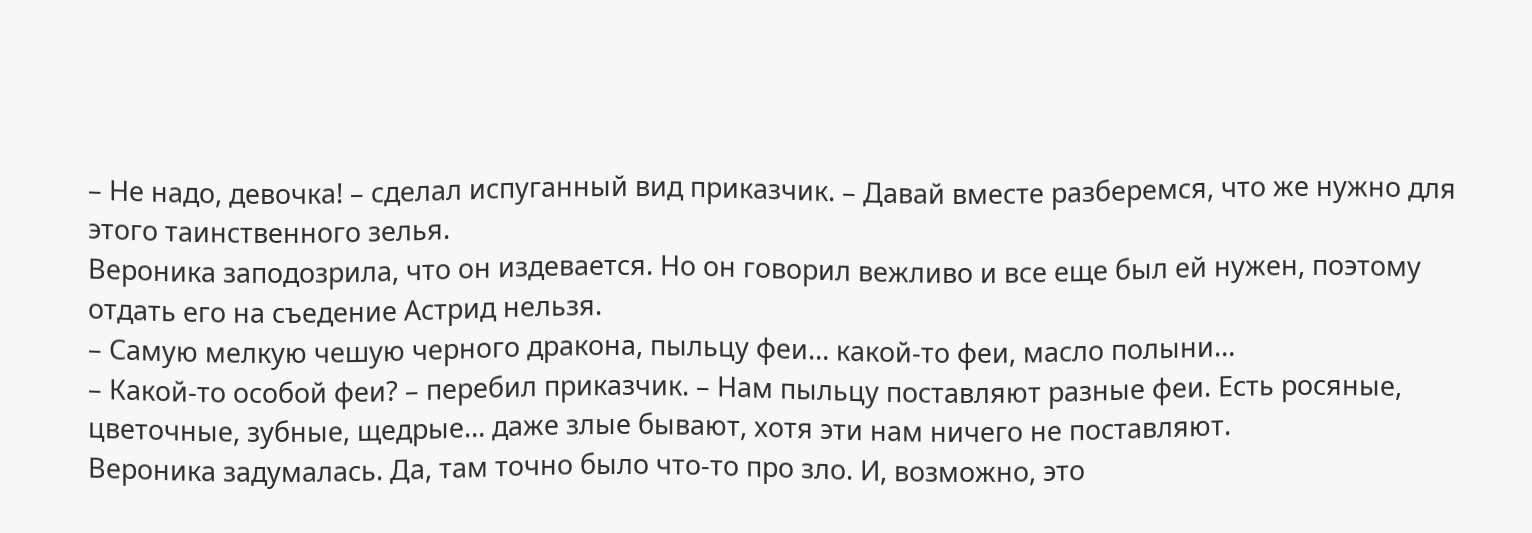– Не надо, девочка! – сделал испуганный вид приказчик. – Давай вместе разберемся, что же нужно для этого таинственного зелья.
Вероника заподозрила, что он издевается. Но он говорил вежливо и все еще был ей нужен, поэтому отдать его на съедение Астрид нельзя.
– Самую мелкую чешую черного дракона, пыльцу феи… какой-то феи, масло полыни…
– Какой-то особой феи? – перебил приказчик. – Нам пыльцу поставляют разные феи. Есть росяные, цветочные, зубные, щедрые… даже злые бывают, хотя эти нам ничего не поставляют.
Вероника задумалась. Да, там точно было что-то про зло. И, возможно, это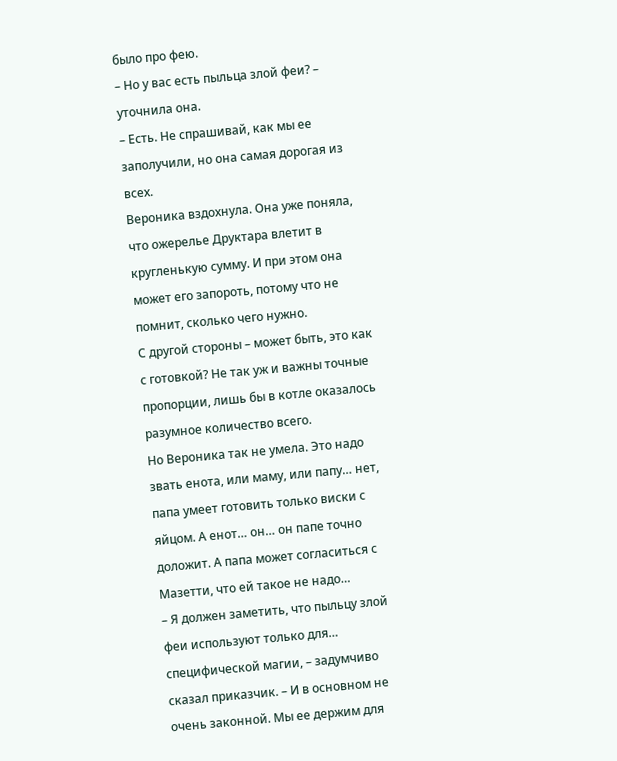было про фею.
– Но у вас есть пыльца злой феи? – уточнила она.
– Есть. Не спрашивай, как мы ее заполучили, но она самая дорогая из всех.
Вероника вздохнула. Она уже поняла, что ожерелье Друктара влетит в кругленькую сумму. И при этом она может его запороть, потому что не помнит, сколько чего нужно.
С другой стороны – может быть, это как с готовкой? Не так уж и важны точные пропорции, лишь бы в котле оказалось разумное количество всего.
Но Вероника так не умела. Это надо звать енота, или маму, или папу… нет, папа умеет готовить только виски с яйцом. А енот… он… он папе точно доложит. А папа может согласиться с Мазетти, что ей такое не надо…
– Я должен заметить, что пыльцу злой феи используют только для… специфической магии, – задумчиво сказал приказчик. – И в основном не очень законной. Мы ее держим для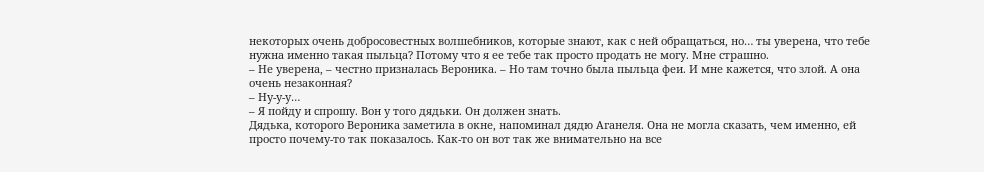некоторых очень добросовестных волшебников, которые знают, как с ней обращаться, но… ты уверена, что тебе нужна именно такая пыльца? Потому что я ее тебе так просто продать не могу. Мне страшно.
– Не уверена, – честно призналась Вероника. – Но там точно была пыльца феи. И мне кажется, что злой. А она очень незаконная?
– Ну-у-у…
– Я пойду и спрошу. Вон у того дядьки. Он должен знать.
Дядька, которого Вероника заметила в окне, напоминал дядю Аганеля. Она не могла сказать, чем именно, ей просто почему-то так показалось. Как-то он вот так же внимательно на все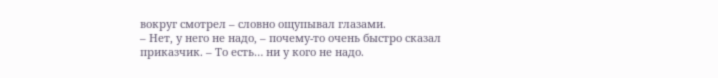вокруг смотрел – словно ощупывал глазами.
– Нет, у него не надо, – почему-то очень быстро сказал приказчик. – То есть… ни у кого не надо.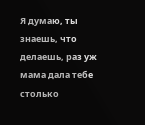Я думаю, ты знаешь, что делаешь, раз уж мама дала тебе столько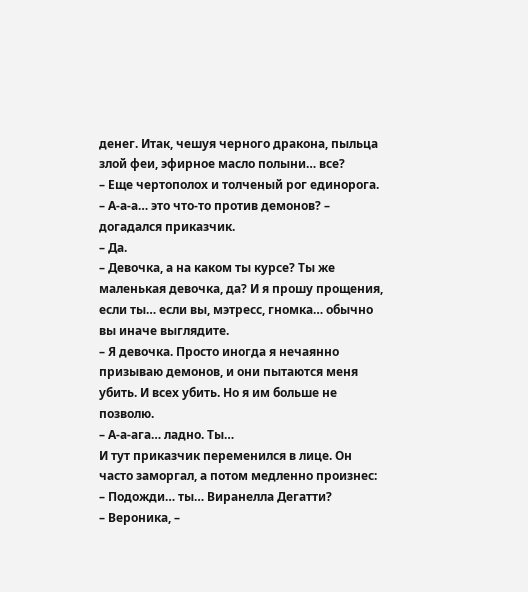денег. Итак, чешуя черного дракона, пыльца злой феи, эфирное масло полыни… все?
– Еще чертополох и толченый рог единорога.
– А-а-а… это что-то против демонов? – догадался приказчик.
– Да.
– Девочка, а на каком ты курсе? Ты же маленькая девочка, да? И я прошу прощения, если ты… если вы, мэтресс, гномка… обычно вы иначе выглядите.
– Я девочка. Просто иногда я нечаянно призываю демонов, и они пытаются меня убить. И всех убить. Но я им больше не позволю.
– А-а-ага… ладно. Ты…
И тут приказчик переменился в лице. Он часто заморгал, а потом медленно произнес:
– Подожди… ты… Виранелла Дегатти?
– Вероника, –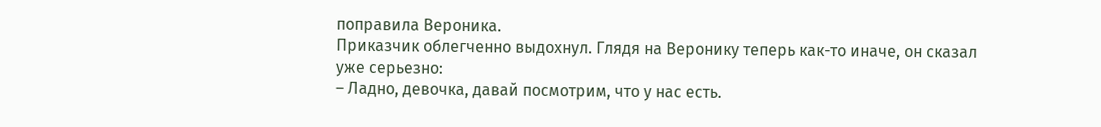поправила Вероника.
Приказчик облегченно выдохнул. Глядя на Веронику теперь как-то иначе, он сказал уже серьезно:
– Ладно, девочка, давай посмотрим, что у нас есть.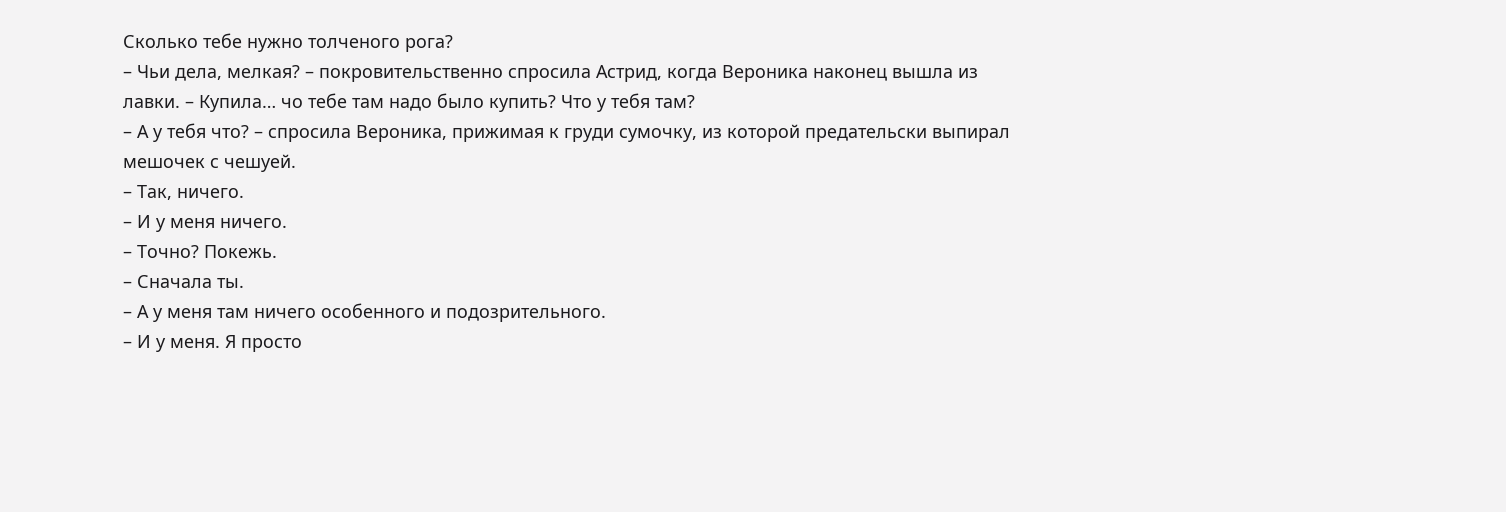Сколько тебе нужно толченого рога?
– Чьи дела, мелкая? – покровительственно спросила Астрид, когда Вероника наконец вышла из лавки. – Купила… чо тебе там надо было купить? Что у тебя там?
– А у тебя что? – спросила Вероника, прижимая к груди сумочку, из которой предательски выпирал мешочек с чешуей.
– Так, ничего.
– И у меня ничего.
– Точно? Покежь.
– Сначала ты.
– А у меня там ничего особенного и подозрительного.
– И у меня. Я просто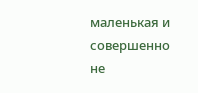маленькая и совершенно не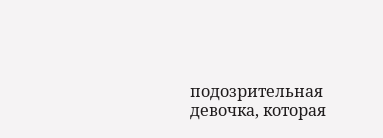подозрительная девочка, которая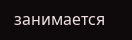занимается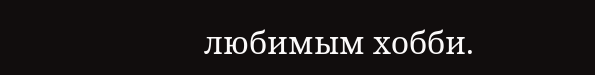любимым хобби.